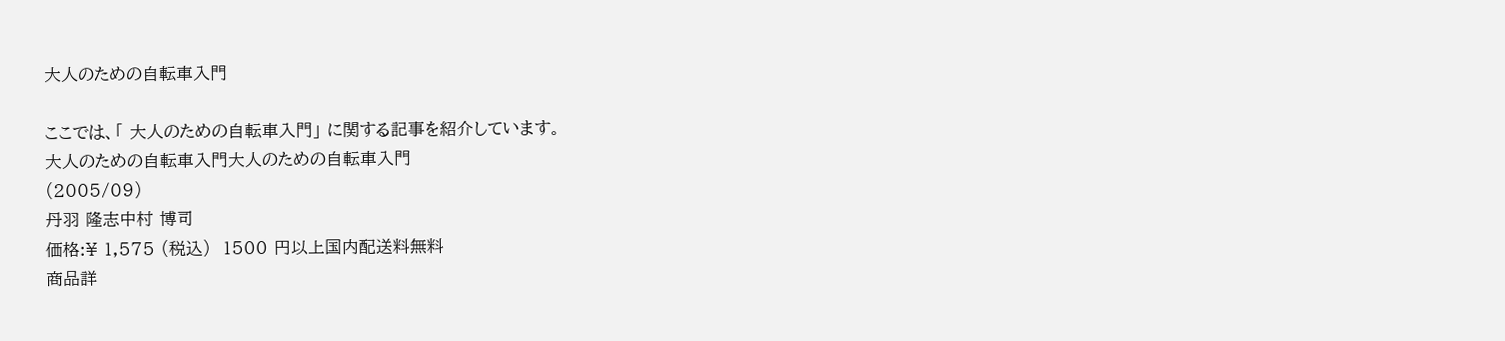大人のための自転車入門

ここでは、「 大人のための自転車入門」 に関する記事を紹介しています。
大人のための自転車入門大人のための自転車入門
(2005/09)
丹羽 隆志中村 博司
価格:¥ 1,575 (税込)  1500 円以上国内配送料無料
商品詳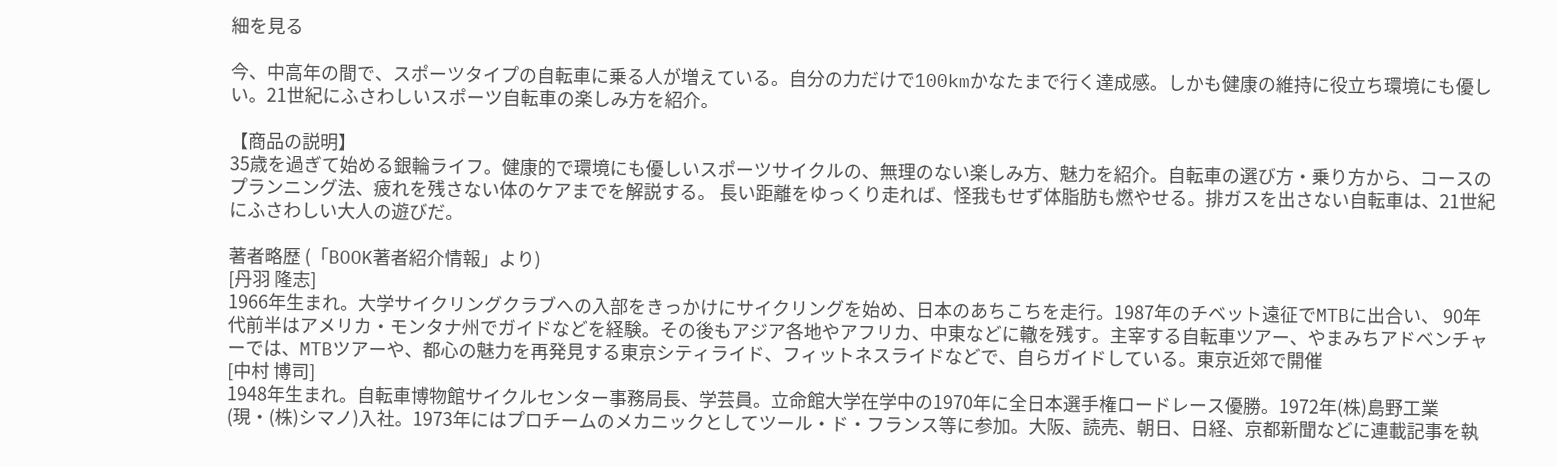細を見る

今、中高年の間で、スポーツタイプの自転車に乗る人が増えている。自分の力だけで100kmかなたまで行く達成感。しかも健康の維持に役立ち環境にも優しい。21世紀にふさわしいスポーツ自転車の楽しみ方を紹介。

【商品の説明】
35歳を過ぎて始める銀輪ライフ。健康的で環境にも優しいスポーツサイクルの、無理のない楽しみ方、魅力を紹介。自転車の選び方・乗り方から、コースのプランニング法、疲れを残さない体のケアまでを解説する。 長い距離をゆっくり走れば、怪我もせず体脂肪も燃やせる。排ガスを出さない自転車は、21世紀にふさわしい大人の遊びだ。

著者略歴 (「BOOK著者紹介情報」より)
[丹羽 隆志]
1966年生まれ。大学サイクリングクラブへの入部をきっかけにサイクリングを始め、日本のあちこちを走行。1987年のチベット遠征でMTBに出合い、 90年代前半はアメリカ・モンタナ州でガイドなどを経験。その後もアジア各地やアフリカ、中東などに轍を残す。主宰する自転車ツアー、やまみちアドベンチャーでは、MTBツアーや、都心の魅力を再発見する東京シティライド、フィットネスライドなどで、自らガイドしている。東京近郊で開催
[中村 博司]
1948年生まれ。自転車博物館サイクルセンター事務局長、学芸員。立命館大学在学中の1970年に全日本選手権ロードレース優勝。1972年(株)島野工業(現・(株)シマノ)入社。1973年にはプロチームのメカニックとしてツール・ド・フランス等に参加。大阪、読売、朝日、日経、京都新聞などに連載記事を執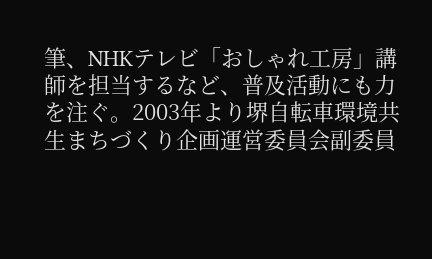筆、NHKテレビ「おしゃれ工房」講師を担当するなど、普及活動にも力を注ぐ。2003年より堺自転車環境共生まちづくり企画運営委員会副委員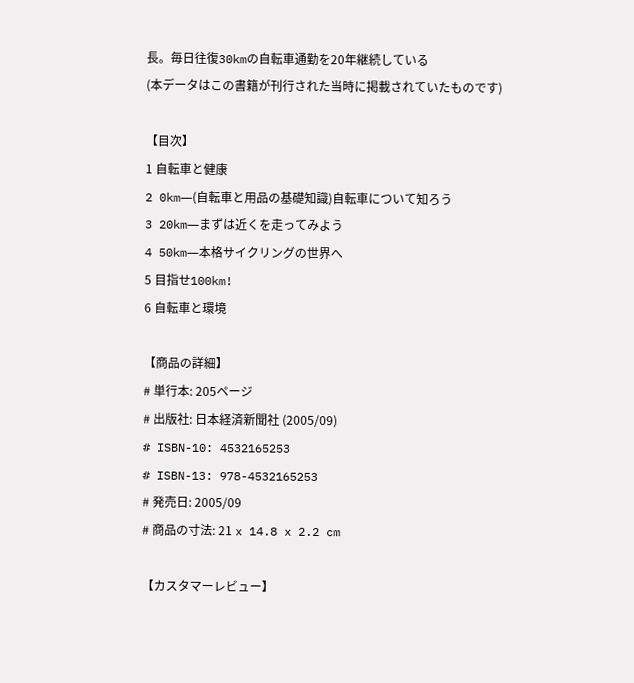長。毎日往復30kmの自転車通勤を20年継続している
(本データはこの書籍が刊行された当時に掲載されていたものです)

【目次】
1 自転車と健康
2 0km―(自転車と用品の基礎知識)自転車について知ろう
3 20km―まずは近くを走ってみよう
4 50km―本格サイクリングの世界へ
5 目指せ100km!
6 自転車と環境

【商品の詳細】
# 単行本: 205ページ
# 出版社: 日本経済新聞社 (2005/09)
# ISBN-10: 4532165253
# ISBN-13: 978-4532165253
# 発売日: 2005/09
# 商品の寸法: 21 x 14.8 x 2.2 cm

【カスタマーレビュー】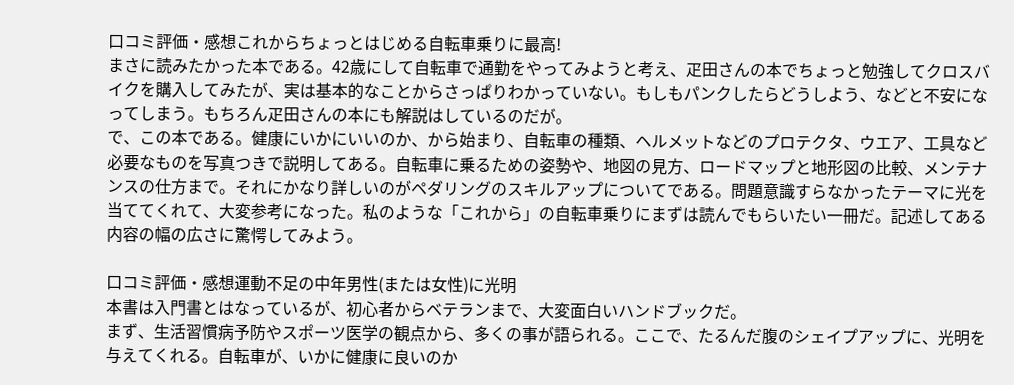口コミ評価・感想これからちょっとはじめる自転車乗りに最高!
まさに読みたかった本である。42歳にして自転車で通勤をやってみようと考え、疋田さんの本でちょっと勉強してクロスバイクを購入してみたが、実は基本的なことからさっぱりわかっていない。もしもパンクしたらどうしよう、などと不安になってしまう。もちろん疋田さんの本にも解説はしているのだが。
で、この本である。健康にいかにいいのか、から始まり、自転車の種類、ヘルメットなどのプロテクタ、ウエア、工具など必要なものを写真つきで説明してある。自転車に乗るための姿勢や、地図の見方、ロードマップと地形図の比較、メンテナンスの仕方まで。それにかなり詳しいのがペダリングのスキルアップについてである。問題意識すらなかったテーマに光を当ててくれて、大変参考になった。私のような「これから」の自転車乗りにまずは読んでもらいたい一冊だ。記述してある内容の幅の広さに驚愕してみよう。

口コミ評価・感想運動不足の中年男性(または女性)に光明
本書は入門書とはなっているが、初心者からベテランまで、大変面白いハンドブックだ。
まず、生活習慣病予防やスポーツ医学の観点から、多くの事が語られる。ここで、たるんだ腹のシェイプアップに、光明を与えてくれる。自転車が、いかに健康に良いのか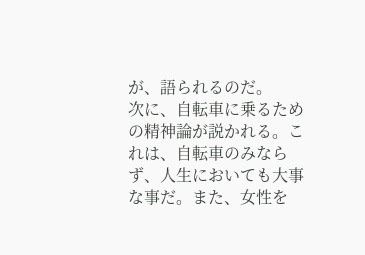が、語られるのだ。
次に、自転車に乗るための精神論が説かれる。これは、自転車のみならず、人生においても大事な事だ。また、女性を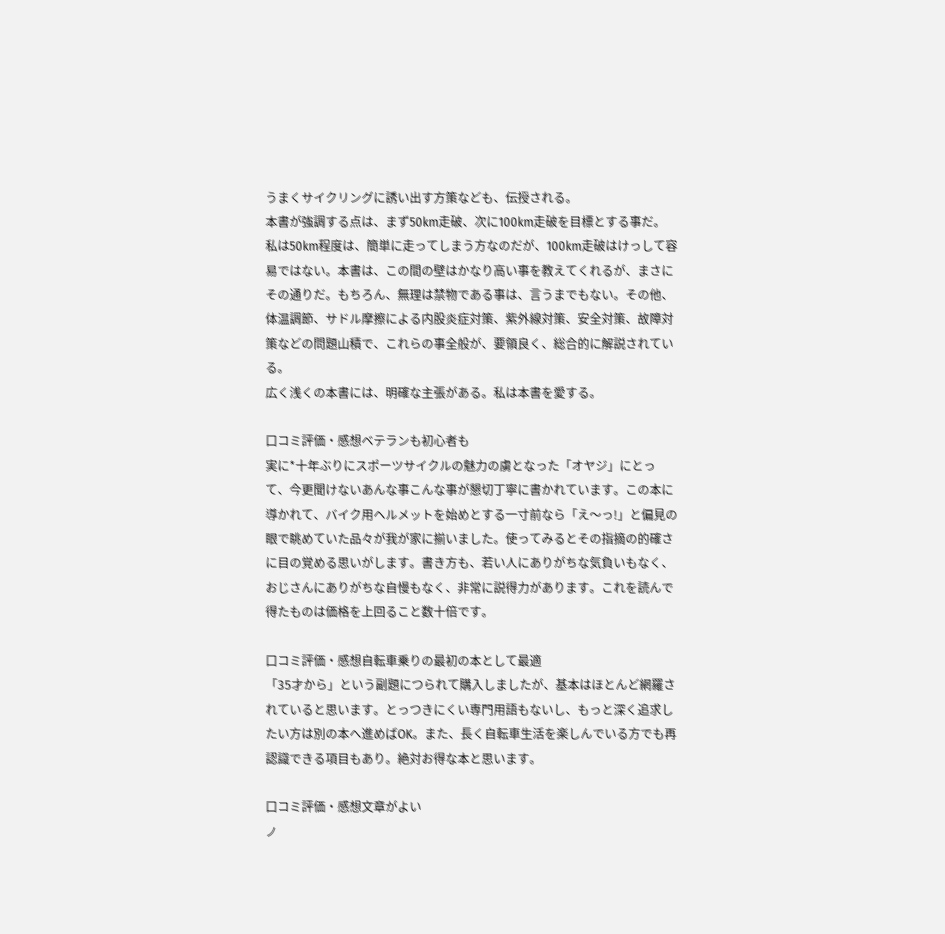うまくサイクリングに誘い出す方策なども、伝授される。
本書が強調する点は、まず50km走破、次に100km走破を目標とする事だ。
私は50km程度は、簡単に走ってしまう方なのだが、100km走破はけっして容易ではない。本書は、この間の壁はかなり高い事を教えてくれるが、まさにその通りだ。もちろん、無理は禁物である事は、言うまでもない。その他、体温調節、サドル摩擦による内股炎症対策、紫外線対策、安全対策、故障対策などの問題山積で、これらの事全般が、要領良く、総合的に解説されている。
広く浅くの本書には、明確な主張がある。私は本書を愛する。

口コミ評価・感想ベテランも初心者も
実に*十年ぶりにスポーツサイクルの魅力の虜となった「オヤジ」にとって、今更聞けないあんな事こんな事が懇切丁寧に書かれています。この本に導かれて、バイク用ヘルメットを始めとする一寸前なら「え〜っ!」と偏見の眼で眺めていた品々が我が家に揃いました。使ってみるとその指摘の的確さに目の覚める思いがします。書き方も、若い人にありがちな気負いもなく、おじさんにありがちな自慢もなく、非常に説得力があります。これを読んで得たものは価格を上回ること数十倍です。

口コミ評価・感想自転車乗りの最初の本として最適
「35才から」という副題につられて購入しましたが、基本はほとんど網羅されていると思います。とっつきにくい専門用語もないし、もっと深く追求したい方は別の本へ進めばOK。また、長く自転車生活を楽しんでいる方でも再認識できる項目もあり。絶対お得な本と思います。

口コミ評価・感想文章がよい
ノ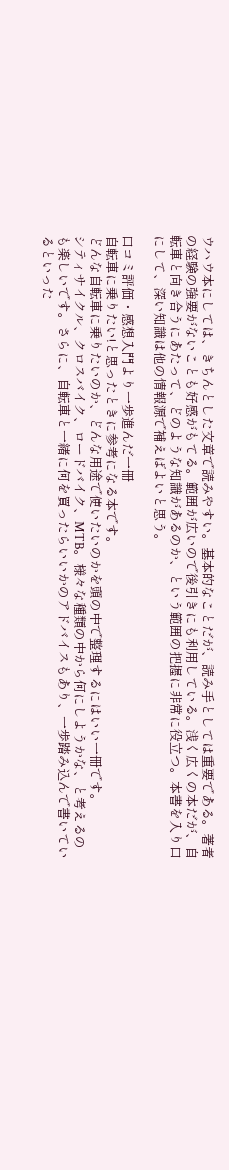ウハウ本にしては、きちんとした文章で読みやすい。基本的なことだが、読み手としては重要である。著者の経験の強要がないことも好感がもてる。範囲が広いので後引きにも利用している。浅く広くの本だが、自転車と向き合うにあたって、どのような知識があるのか、という範囲の把握に非常に役立つ。本書を入り口にして、深い知識は他の情報源で補えばよいと思う。

口コミ評価・感想入門より一歩進んだ一冊
自転車に乗りたい!と思ったときに参考になる本です。
どんな自転車に乗りたいのか、どんな用途で使いたいのかを頭の中で整理するにはいい一冊です。
シティサイクル、クロスバイク、ロードバイク、MTB。様々な種類の中から何にしようかな、と考えるのも楽しいです。さらに、自転車と一緒に何を買ったらいいかのアドバイスもあり、一歩踏み込んで書いているといった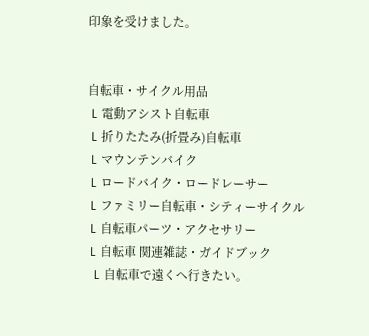印象を受けました。


自転車・サイクル用品
 L 電動アシスト自転車
 L 折りたたみ(折畳み)自転車
 L マウンテンバイク
 L ロードバイク・ロードレーサー
 L ファミリー自転車・シティーサイクル
 L 自転車パーツ・アクセサリー
 L 自転車 関連雑誌・ガイドブック
  L 自転車で遠くへ行きたい。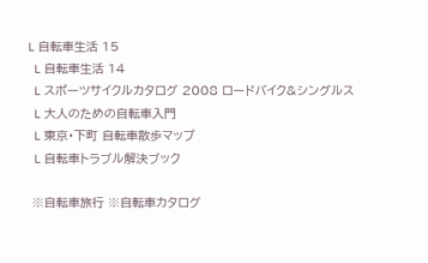L 自転車生活 15
  L 自転車生活 14
  L スポーツサイクルカタログ 2008 ロードバイク&シングルス
  L 大人のための自転車入門
  L 東京・下町 自転車散歩マップ
  L 自転車トラブル解決ブック

 ※自転車旅行 ※自転車カタログ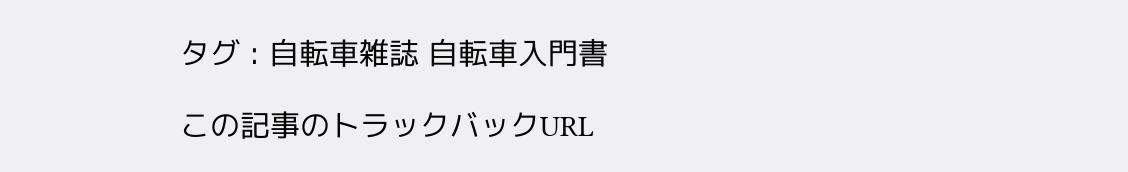タグ : 自転車雑誌 自転車入門書

この記事のトラックバックURL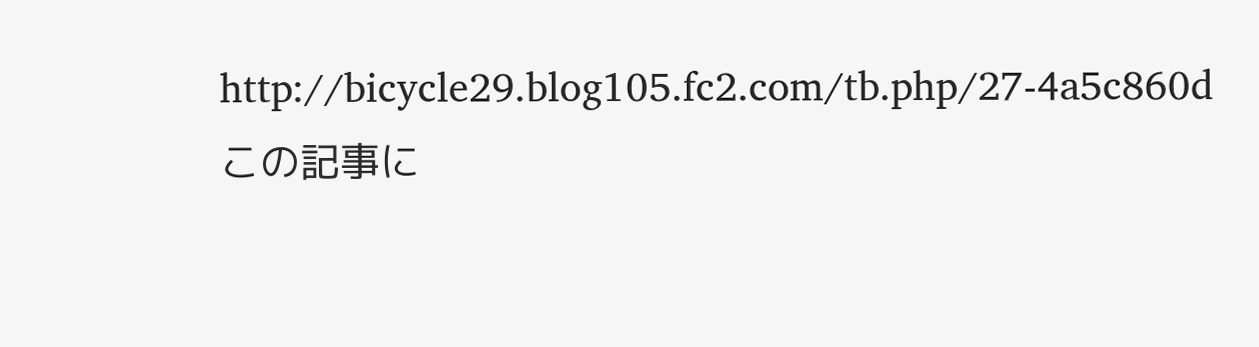http://bicycle29.blog105.fc2.com/tb.php/27-4a5c860d
この記事に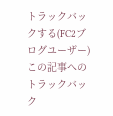トラックバックする(FC2ブログユーザー)
この記事へのトラックバック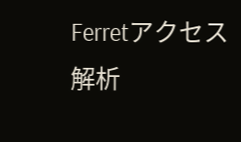Ferretアクセス解析